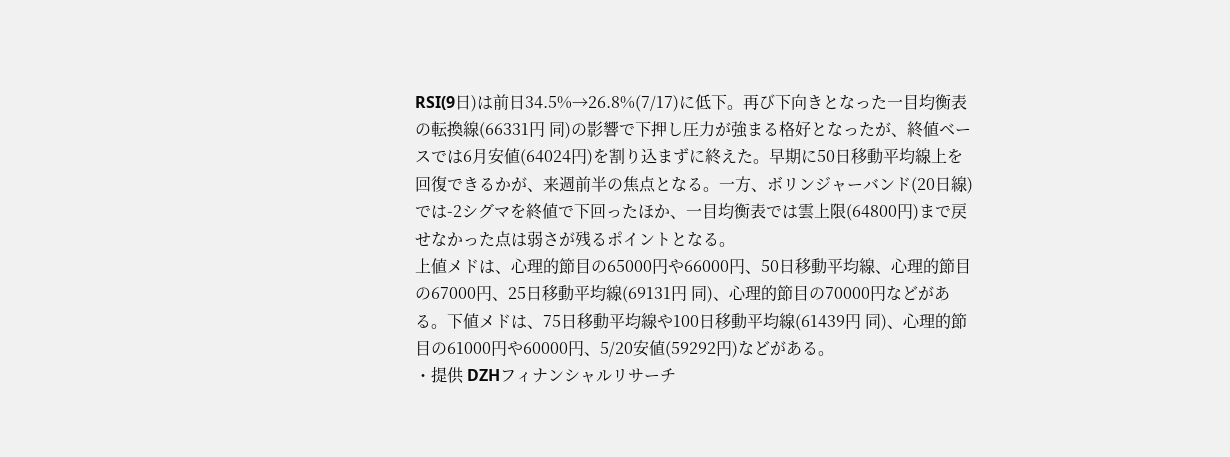RSI(9日)は前日34.5%→26.8%(7/17)に低下。再び下向きとなった一目均衡表の転換線(66331円 同)の影響で下押し圧力が強まる格好となったが、終値ベースでは6月安値(64024円)を割り込まずに終えた。早期に50日移動平均線上を回復できるかが、来週前半の焦点となる。一方、ボリンジャーバンド(20日線)では-2シグマを終値で下回ったほか、一目均衡表では雲上限(64800円)まで戻せなかった点は弱さが残るポイントとなる。
上値メドは、心理的節目の65000円や66000円、50日移動平均線、心理的節目の67000円、25日移動平均線(69131円 同)、心理的節目の70000円などがある。下値メドは、75日移動平均線や100日移動平均線(61439円 同)、心理的節目の61000円や60000円、5/20安値(59292円)などがある。
・提供 DZHフィナンシャルリサーチ